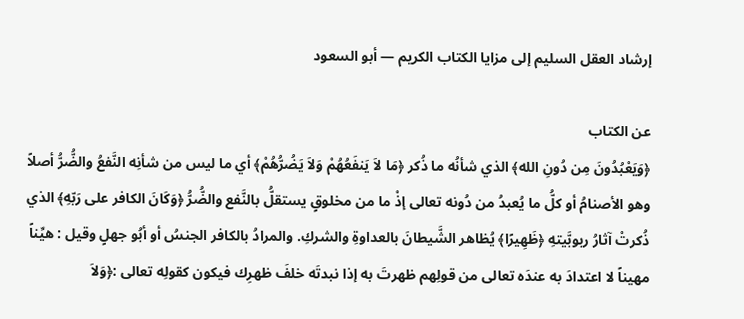إرشاد العقل السليم إلى مزايا الكتاب الكريم — أبو السعود

عن الكتاب
﴿وَيَعْبُدُونَ مِن دُونِ الله﴾ الذي شأنُه ما ذُكر ﴿مَا لاَ يَنفَعُهُمْ وَلاَ يَضُرُّهُمْ﴾ أي ما ليس من شأنِه النَّفعُ والضُّرُّ أصلاً وهو الأصنامُ أو كلُّ ما يُعبدُ من دُونه تعالى إذْ ما من مخلوقٍ يستقلُّ بالنَّفع والضُّرُّ ﴿وَكَانَ الكافر على رَبّهِ﴾ الذي ذُكرتْ آثارُ ربوبَّيتهِ ﴿ظَهِيرًا﴾ يُظاهر الشَّيطانَ بالعداوةِ والشركِ. والمرادُ بالكافر الجنسُ أو أبُو جهلٍ وقيل : هيِّناً مهيناً لا اعتدادَ به عندَه تعالى من قولِهم ظهرتَ به إذا نبدتَه خلفَ ظهرِك فيكون كقولِه تعالى :﴿وَلاَ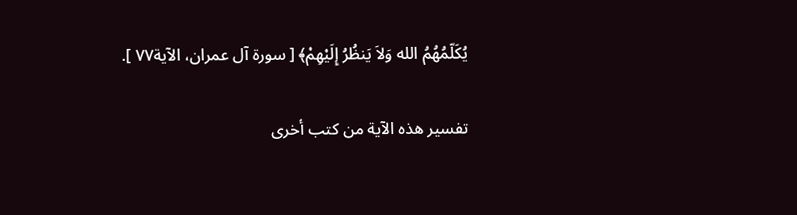يُكَلّمُهُمُ الله وَلاَ يَنظُرُ إِلَيْهِمْ﴾ [ سورة آل عمران، الآية٧٧ ].

تفسير هذه الآية من كتب أخرى